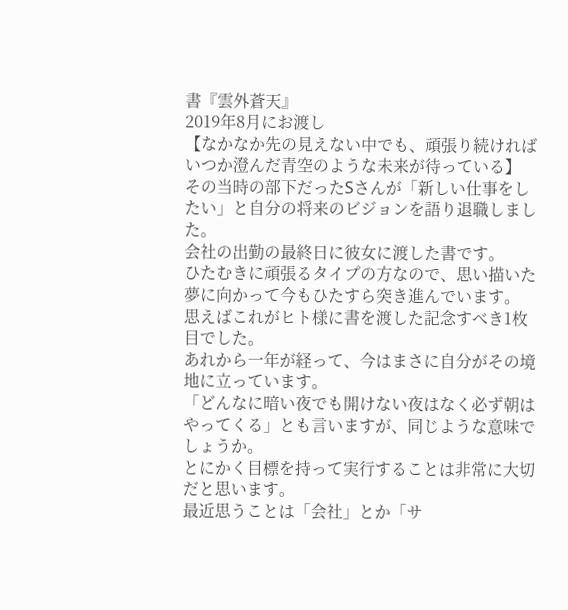書『雲外蒼天』
2019年8月にお渡し
【なかなか先の見えない中でも、頑張り続ければいつか澄んだ青空のような未来が待っている】
その当時の部下だったSさんが「新しい仕事をしたい」と自分の将来のビジョンを語り退職しました。
会社の出勤の最終日に彼女に渡した書です。
ひたむきに頑張るタイプの方なので、思い描いた夢に向かって今もひたすら突き進んでいます。
思えばこれがヒト様に書を渡した記念すべき1枚目でした。
あれから一年が経って、今はまさに自分がその境地に立っています。
「どんなに暗い夜でも開けない夜はなく必ず朝はやってくる」とも言いますが、同じような意味でしょうか。
とにかく目標を持って実行することは非常に大切だと思います。
最近思うことは「会社」とか「サ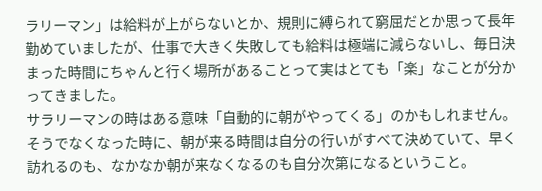ラリーマン」は給料が上がらないとか、規則に縛られて窮屈だとか思って長年勤めていましたが、仕事で大きく失敗しても給料は極端に減らないし、毎日決まった時間にちゃんと行く場所があることって実はとても「楽」なことが分かってきました。
サラリーマンの時はある意味「自動的に朝がやってくる」のかもしれません。
そうでなくなった時に、朝が来る時間は自分の行いがすべて決めていて、早く訪れるのも、なかなか朝が来なくなるのも自分次第になるということ。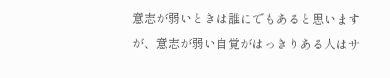意志が弱いときは誰にでもあると思いますが、意志が弱い自覚がはっきりある人はサ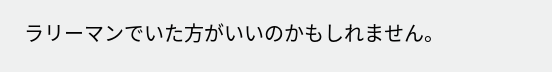ラリーマンでいた方がいいのかもしれません。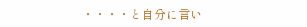・・・・と自分に言い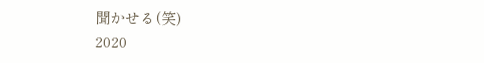聞かせる(笑)
2020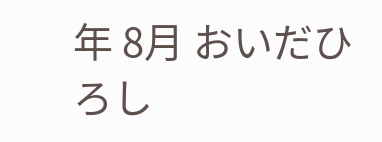年 8月 おいだひろし